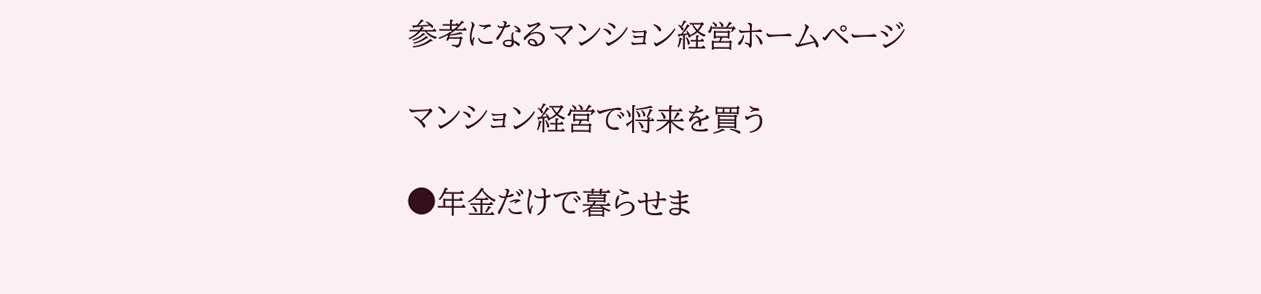参考になるマンション経営ホームページ

マンション経営で将来を買う

●年金だけで暮らせま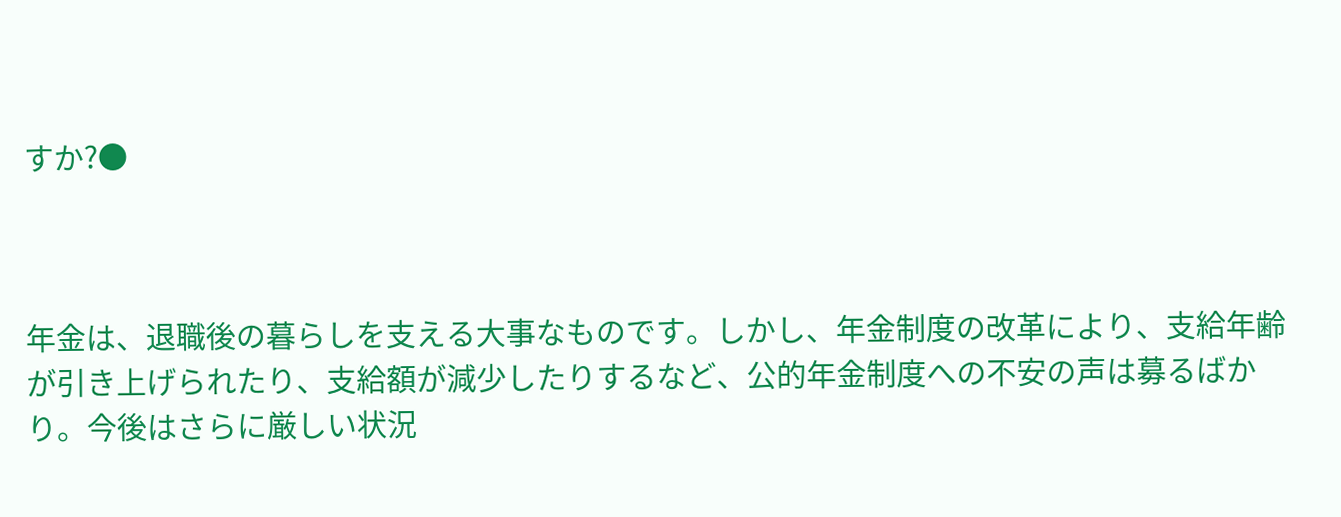すか?●



年金は、退職後の暮らしを支える大事なものです。しかし、年金制度の改革により、支給年齢が引き上げられたり、支給額が減少したりするなど、公的年金制度への不安の声は募るばかり。今後はさらに厳しい状況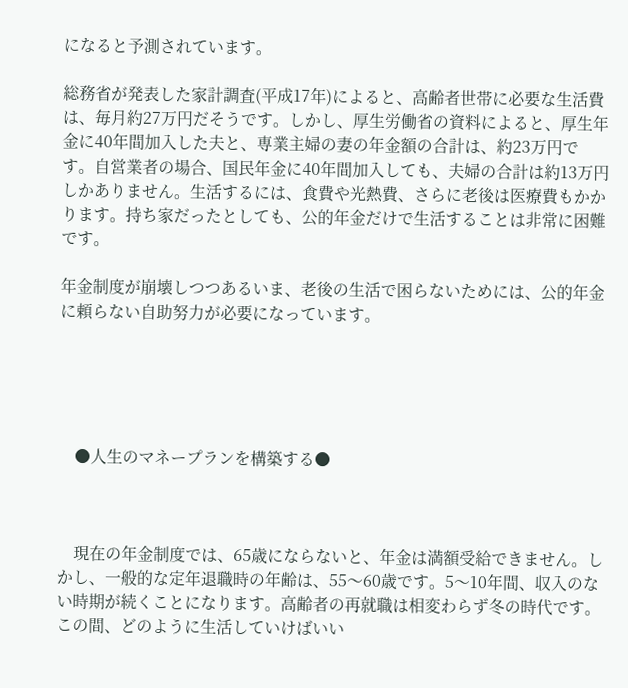になると予測されています。

総務省が発表した家計調査(平成17年)によると、高齢者世帯に必要な生活費は、毎月約27万円だそうです。しかし、厚生労働省の資料によると、厚生年金に40年間加入した夫と、専業主婦の妻の年金額の合計は、約23万円です。自営業者の場合、国民年金に40年間加入しても、夫婦の合計は約13万円しかありません。生活するには、食費や光熱費、さらに老後は医療費もかかります。持ち家だったとしても、公的年金だけで生活することは非常に困難です。

年金制度が崩壊しつつあるいま、老後の生活で困らないためには、公的年金に頼らない自助努力が必要になっています。





    ●人生のマネープランを構築する●



    現在の年金制度では、65歳にならないと、年金は満額受給できません。しかし、一般的な定年退職時の年齢は、55〜60歳です。5〜10年間、収入のない時期が続くことになります。高齢者の再就職は相変わらず冬の時代です。この間、どのように生活していけばいい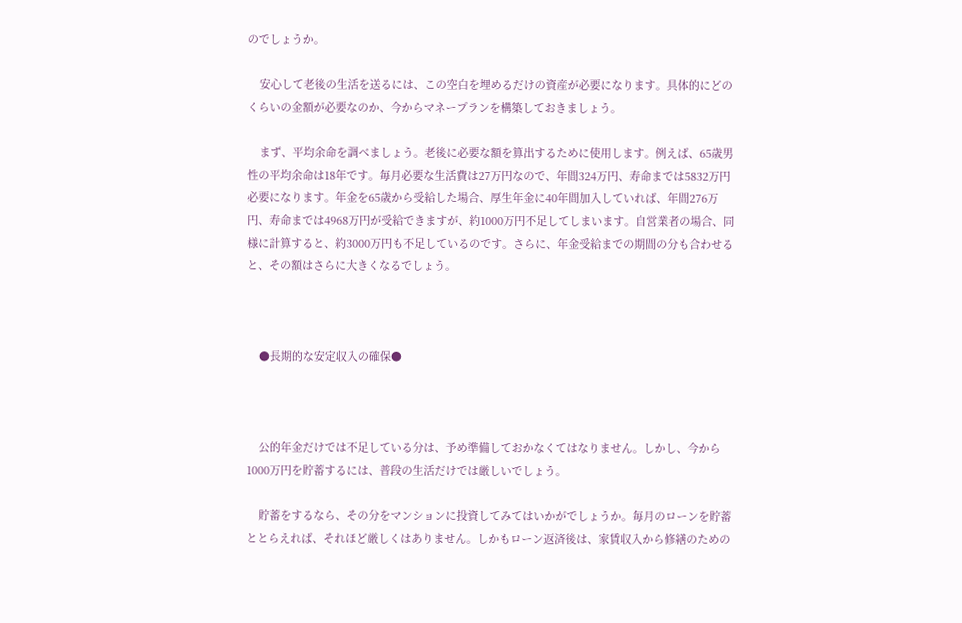のでしょうか。

    安心して老後の生活を送るには、この空白を埋めるだけの資産が必要になります。具体的にどのくらいの金額が必要なのか、今からマネープランを構築しておきましょう。

    まず、平均余命を調べましょう。老後に必要な額を算出するために使用します。例えば、65歳男性の平均余命は18年です。毎月必要な生活費は27万円なので、年間324万円、寿命までは5832万円必要になります。年金を65歳から受給した場合、厚生年金に40年間加入していれば、年間276万円、寿命までは4968万円が受給できますが、約1000万円不足してしまいます。自営業者の場合、同様に計算すると、約3000万円も不足しているのです。さらに、年金受給までの期間の分も合わせると、その額はさらに大きくなるでしょう。



    ●長期的な安定収入の確保●



    公的年金だけでは不足している分は、予め準備しておかなくてはなりません。しかし、今から1000万円を貯蓄するには、普段の生活だけでは厳しいでしょう。

    貯蓄をするなら、その分をマンションに投資してみてはいかがでしょうか。毎月のローンを貯蓄ととらえれば、それほど厳しくはありません。しかもローン返済後は、家賃収入から修繕のための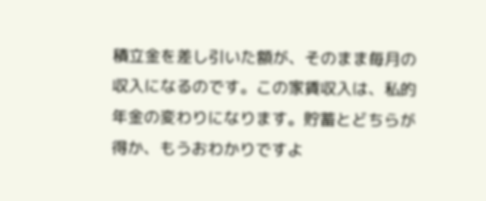積立金を差し引いた額が、そのまま毎月の収入になるのです。この家賃収入は、私的年金の変わりになります。貯蓄とどちらが得か、もうおわかりですよ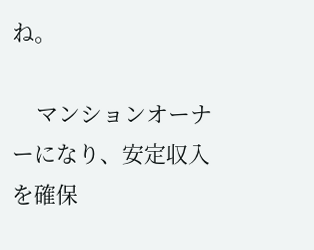ね。

    マンションオーナーになり、安定収入を確保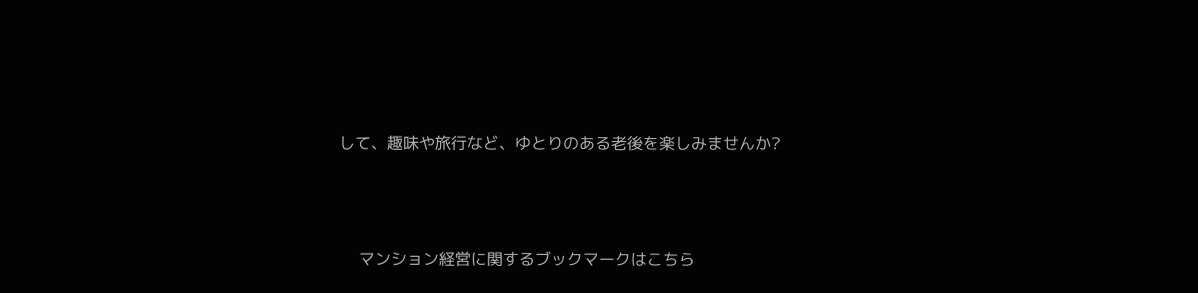して、趣味や旅行など、ゆとりのある老後を楽しみませんか?



    マンション経営に関するブックマークはこちら